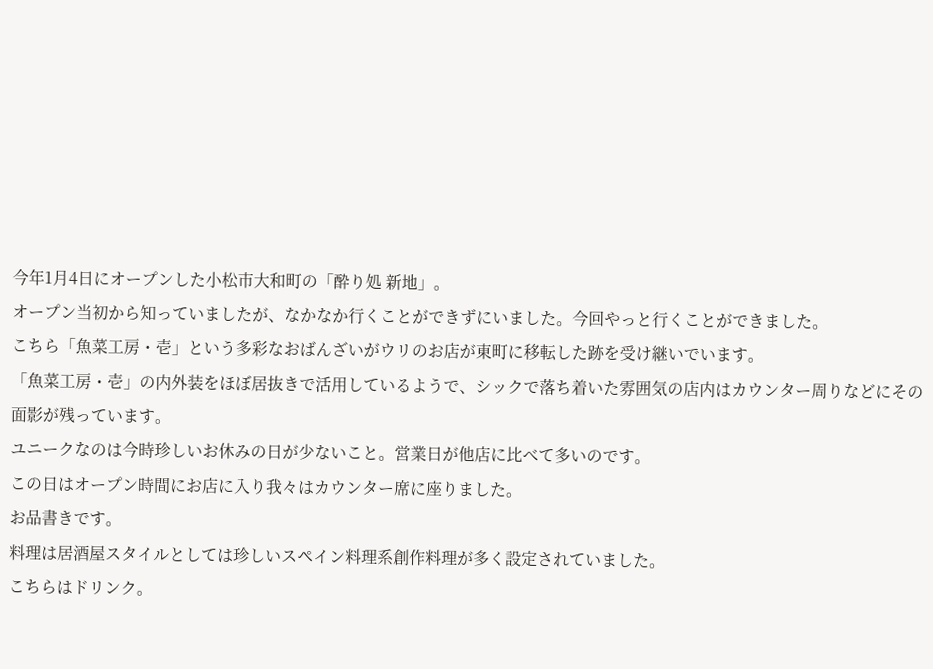今年1月4日にオープンした小松市大和町の「酔り処 新地」。
オープン当初から知っていましたが、なかなか行くことができずにいました。今回やっと行くことができました。
こちら「魚菜工房・壱」という多彩なおばんざいがウリのお店が東町に移転した跡を受け継いでいます。
「魚菜工房・壱」の内外装をほぼ居抜きで活用しているようで、シックで落ち着いた雰囲気の店内はカウンター周りなどにその面影が残っています。
ユニークなのは今時珍しいお休みの日が少ないこと。営業日が他店に比べて多いのです。
この日はオープン時間にお店に入り我々はカウンター席に座りました。
お品書きです。
料理は居酒屋スタイルとしては珍しいスペイン料理系創作料理が多く設定されていました。
こちらはドリンク。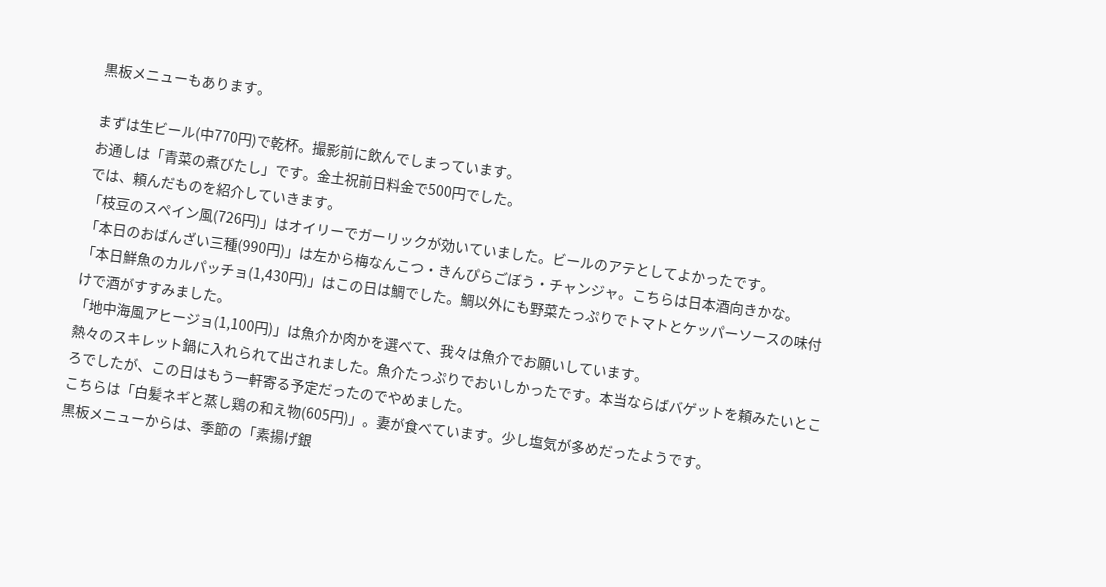黒板メニューもあります。

まずは生ビール(中770円)で乾杯。撮影前に飲んでしまっています。
お通しは「青菜の煮びたし」です。金土祝前日料金で500円でした。
では、頼んだものを紹介していきます。
「枝豆のスペイン風(726円)」はオイリーでガーリックが効いていました。ビールのアテとしてよかったです。
「本日のおばんざい三種(990円)」は左から梅なんこつ・きんぴらごぼう・チャンジャ。こちらは日本酒向きかな。
「本日鮮魚のカルパッチョ(1,430円)」はこの日は鯛でした。鯛以外にも野菜たっぷりでトマトとケッパーソースの味付けで酒がすすみました。
「地中海風アヒージョ(1,100円)」は魚介か肉かを選べて、我々は魚介でお願いしています。
熱々のスキレット鍋に入れられて出されました。魚介たっぷりでおいしかったです。本当ならばバゲットを頼みたいところでしたが、この日はもう一軒寄る予定だったのでやめました。
こちらは「白髪ネギと蒸し鶏の和え物(605円)」。妻が食べています。少し塩気が多めだったようです。
黒板メニューからは、季節の「素揚げ銀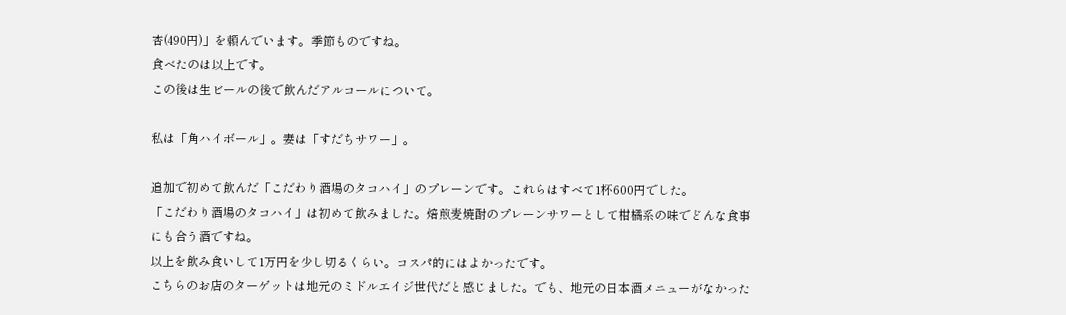杏(490円)」を頼んでいます。季節ものですね。
食べたのは以上です。
この後は生ビールの後で飲んだアルコールについて。

私は「角ハイボール」。妻は「すだちサワー」。

追加で初めて飲んだ「こだわり酒場のタコハイ」のプレーンです。これらはすべて1杯600円でした。
「こだわり酒場のタコハイ」は初めて飲みました。焙煎麦焼酎のプレーンサワーとして柑橘系の味でどんな食事にも合う酒ですね。
以上を飲み食いして1万円を少し切るくらい。コスパ的にはよかったです。
こちらのお店のターゲットは地元のミドルエイジ世代だと感じました。でも、地元の日本酒メニューがなかった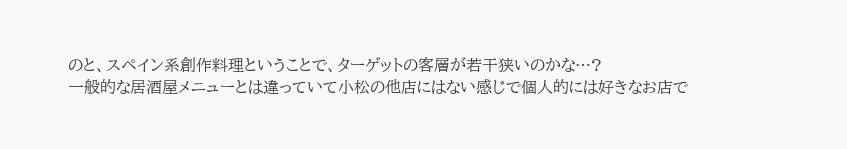のと、スペイン系創作料理ということで、ターゲットの客層が若干狭いのかな…?
一般的な居酒屋メニューとは違っていて小松の他店にはない感じで個人的には好きなお店で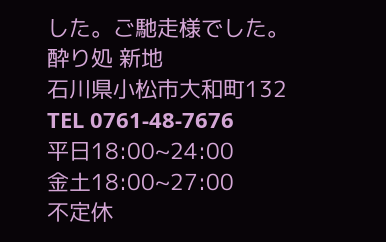した。ご馳走様でした。
酔り処 新地
石川県小松市大和町132
TEL 0761-48-7676
平日18:00~24:00
金土18:00~27:00
不定休